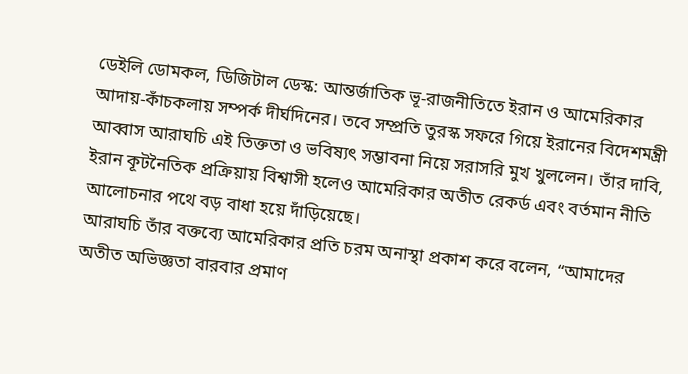ডেইলি ডোমকল, ডিজিটাল ডেস্ক: আন্তর্জাতিক ভূ-রাজনীতিতে ইরান ও আমেরিকার আদায়-কাঁচকলায় সম্পর্ক দীর্ঘদিনের। তবে সম্প্রতি তুরস্ক সফরে গিয়ে ইরানের বিদেশমন্ত্রী আব্বাস আরাঘচি এই তিক্ততা ও ভবিষ্যৎ সম্ভাবনা নিয়ে সরাসরি মুখ খুললেন। তাঁর দাবি, ইরান কূটনৈতিক প্রক্রিয়ায় বিশ্বাসী হলেও আমেরিকার অতীত রেকর্ড এবং বর্তমান নীতি আলোচনার পথে বড় বাধা হয়ে দাঁড়িয়েছে।
আরাঘচি তাঁর বক্তব্যে আমেরিকার প্রতি চরম অনাস্থা প্রকাশ করে বলেন, “আমাদের অতীত অভিজ্ঞতা বারবার প্রমাণ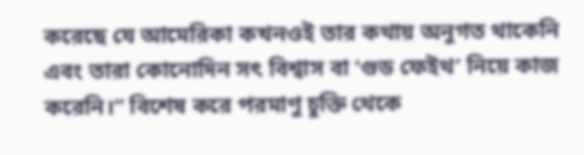করেছে যে আমেরিকা কখনওই তার কথায় অনুগত থাকেনি এবং তারা কোনোদিন সৎ বিশ্বাস বা ‘গুড ফেইথ’ নিয়ে কাজ করেনি।” বিশেষ করে পরমাণু চুক্তি থেকে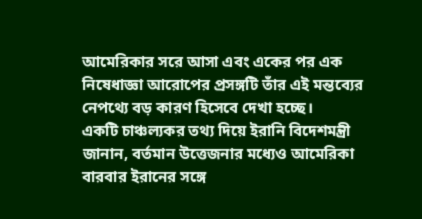আমেরিকার সরে আসা এবং একের পর এক নিষেধাজ্ঞা আরোপের প্রসঙ্গটি তাঁর এই মন্তব্যের নেপথ্যে বড় কারণ হিসেবে দেখা হচ্ছে।
একটি চাঞ্চল্যকর তথ্য দিয়ে ইরানি বিদেশমন্ত্রী জানান, বর্তমান উত্তেজনার মধ্যেও আমেরিকা বারবার ইরানের সঙ্গে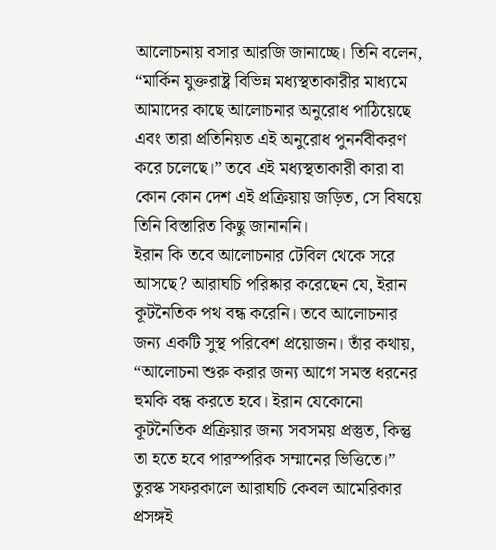আলোচনায় বসার আরজি জানাচ্ছে। তিনি বলেন, “মার্কিন যুক্তরাষ্ট্র বিভিন্ন মধ্যস্থতাকারীর মাধ্যমে আমাদের কাছে আলোচনার অনুরোধ পাঠিয়েছে এবং তারা প্রতিনিয়ত এই অনুরোধ পুনর্নবীকরণ করে চলেছে।” তবে এই মধ্যস্থতাকারী কারা বা কোন কোন দেশ এই প্রক্রিয়ায় জড়িত, সে বিষয়ে তিনি বিস্তারিত কিছু জানাননি।
ইরান কি তবে আলোচনার টেবিল থেকে সরে আসছে? আরাঘচি পরিষ্কার করেছেন যে, ইরান কূটনৈতিক পথ বন্ধ করেনি। তবে আলোচনার জন্য একটি সুস্থ পরিবেশ প্রয়োজন। তাঁর কথায়, “আলোচনা শুরু করার জন্য আগে সমস্ত ধরনের হুমকি বন্ধ করতে হবে। ইরান যেকোনো কূটনৈতিক প্রক্রিয়ার জন্য সবসময় প্রস্তুত, কিন্তু তা হতে হবে পারস্পরিক সম্মানের ভিত্তিতে।”
তুরস্ক সফরকালে আরাঘচি কেবল আমেরিকার প্রসঙ্গই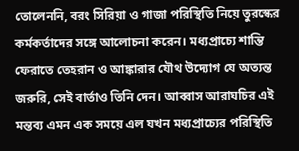তোলেননি, বরং সিরিয়া ও গাজা পরিস্থিতি নিয়ে তুরস্কের কর্মকর্তাদের সঙ্গে আলোচনা করেন। মধ্যপ্রাচ্যে শান্তি ফেরাতে তেহরান ও আঙ্কারার যৌথ উদ্যোগ যে অত্যন্ত জরুরি, সেই বার্তাও তিনি দেন। আব্বাস আরাঘচির এই মন্তব্য এমন এক সময়ে এল যখন মধ্যপ্রাচ্যের পরিস্থিতি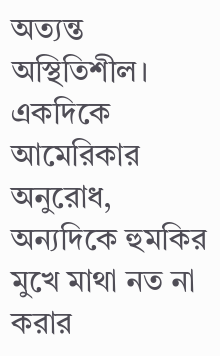অত্যন্ত অস্থিতিশীল। একদিকে আমেরিকার অনুরোধ, অন্যদিকে হুমকির মুখে মাথা নত না করার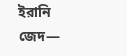ইরানি জেদ—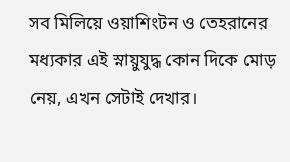সব মিলিয়ে ওয়াশিংটন ও তেহরানের মধ্যকার এই স্নায়ুযুদ্ধ কোন দিকে মোড় নেয়, এখন সেটাই দেখার।